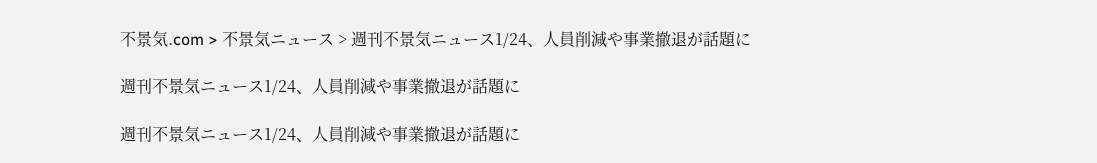不景気.com > 不景気ニュース > 週刊不景気ニュース1/24、人員削減や事業撤退が話題に

週刊不景気ニュース1/24、人員削減や事業撤退が話題に

週刊不景気ニュース1/24、人員削減や事業撤退が話題に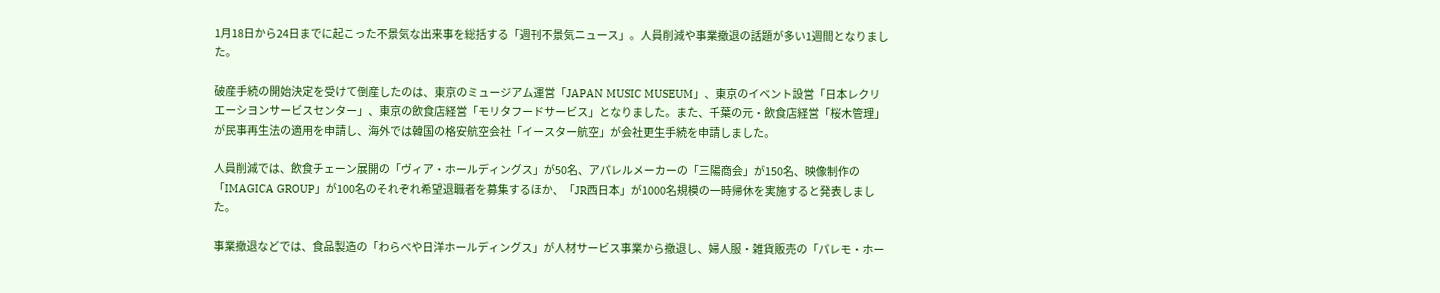1月18日から24日までに起こった不景気な出来事を総括する「週刊不景気ニュース」。人員削減や事業撤退の話題が多い1週間となりました。

破産手続の開始決定を受けて倒産したのは、東京のミュージアム運営「JAPAN MUSIC MUSEUM」、東京のイベント設営「日本レクリエーシヨンサービスセンター」、東京の飲食店経営「モリタフードサービス」となりました。また、千葉の元・飲食店経営「桜木管理」が民事再生法の適用を申請し、海外では韓国の格安航空会社「イースター航空」が会社更生手続を申請しました。

人員削減では、飲食チェーン展開の「ヴィア・ホールディングス」が50名、アパレルメーカーの「三陽商会」が150名、映像制作の「IMAGICA GROUP」が100名のそれぞれ希望退職者を募集するほか、「JR西日本」が1000名規模の一時帰休を実施すると発表しました。

事業撤退などでは、食品製造の「わらべや日洋ホールディングス」が人材サービス事業から撤退し、婦人服・雑貨販売の「パレモ・ホー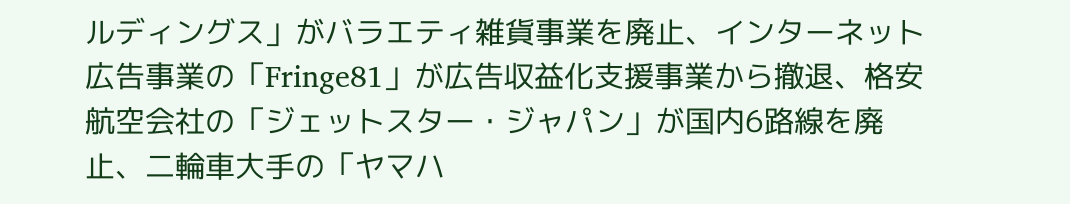ルディングス」がバラエティ雑貨事業を廃止、インターネット広告事業の「Fringe81」が広告収益化支援事業から撤退、格安航空会社の「ジェットスター・ジャパン」が国内6路線を廃止、二輪車大手の「ヤマハ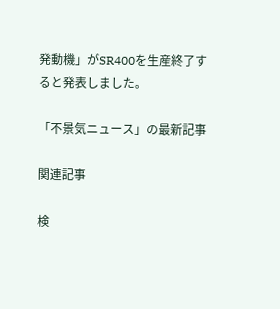発動機」がSR400を生産終了すると発表しました。

「不景気ニュース」の最新記事

関連記事

検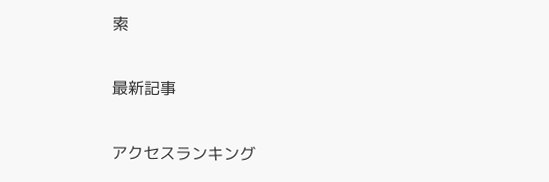索

最新記事

アクセスランキング